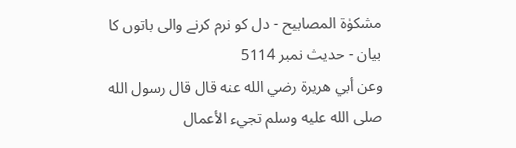مشکوٰۃ المصابیح - دل کو نرم کرنے والی باتوں کا بیان - حدیث نمبر 5114
وعن أبي هريرة رضي الله عنه قال قال رسول الله صلى الله عليه وسلم تجيء الأعمال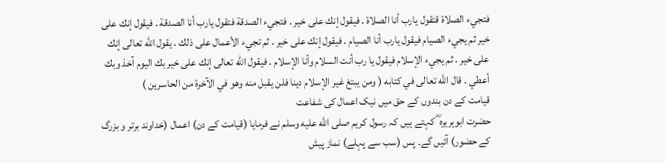فتجيء الصلاة قتقول يارب أنا الصلاة . فيقول إنك على خير . فتجيء الصدقة فتقول يارب أنا الصدقة . فيقول إنك على خير ثم يجيء الصيام فيقول يارب أنا الصيام . فيقول إنك على خير . ثم تجيء الأعمال على ذلك . يقول الله تعالى إنك على خير . ثم يجيء الإسلام فيقول يا رب أنت السلام وأنا الإسلام . فيقول الله تعالى إنك على خير بك اليوم آخذ وبك أعطي . قال الله تعالى في كتابه ( ومن يبتغ غير الإسلام دينا فلن يقبل منه وهو في الآخرة من الحاسرين )
قیامت کے دن بندوں کے حق میں نیک اعمال کی شفاعت
حضرت ابوہریرہ ؓ کہتے ہیں کہ رسول کریم صلى الله عليه وسلم نے فرمایا (قیامت کے دن) اعمال (خداوند برتر و بزرگ کے حضور) آئیں گے۔ پس (سب سے پہلے) نماز پیش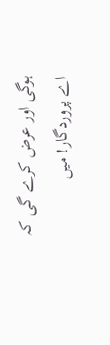ہوگی اور عرض کرے گی کہ اے پروردگار! میں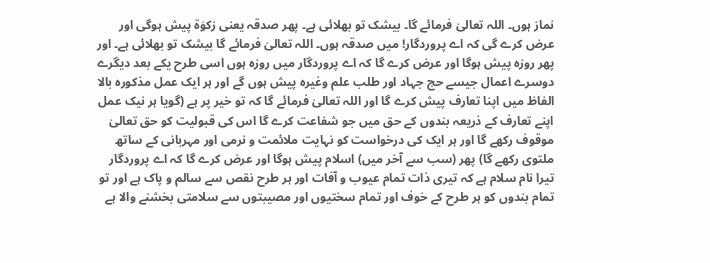نماز ہوں۔ اللہ تعالیٰ فرمائے گا۔ بیشک تو بھلائی ہے۔ پھر صدقہ یعنی زکوٰۃ پیش ہوگی اور عرض کرے گی کہ اے پروردگار! میں صدقہ ہوں۔ اللہ تعالیٰ فرمائے گا بیشک تو بھلائی ہے۔ اور پھر روزہ پیش ہوگا اور عرض کرے گا کہ اے پروردگار میں روزہ ہوں اسی طرح یکے بعد دیگرے دوسرے اعمال جیسے حج جہاد اور طلب علم وغیرہ پیش ہوں گے اور ہر ایک عمل مذکورہ بالا الفاظ میں اپنا تعارف پیش کرے گا اور اللہ تعالیٰ فرمائے گا کہ تو خیر پر ہے (گویا ہر نیک عمل اپنے تعارف کے ذریعہ بندوں کے حق میں جو شفاعت کرے گا اس کی قبولیت کو حق تعالیٰ موقوف رکھے گا اور ہر ایک کی درخواست کو نہایت ملائمت و نرمی اور مہربانی کے ساتھ ملتوی رکھے گا) پھر (سب سے آخر میں) اسلام پیش ہوگا اور عرض کرے گا کہ اے پروردگار تیرا نام سلام ہے کہ تیری ذات تمام عیوب و آفات اور ہر طرح نقص سے سالم و پاک ہے اور تو تمام بندوں کو ہر طرح کے خوف اور تمام سختیوں اور مصیبتوں سے سلامتی بخشنے والا ہے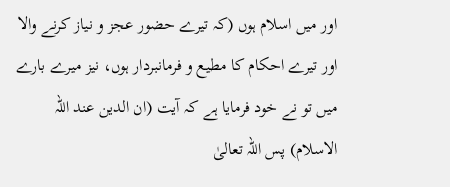اور میں اسلام ہوں (کہ تیرے حضور عجز و نیاز کرنے والا اور تیرے احکام کا مطیع و فرمانبردار ہوں، نیز میرے بارے میں تو نے خود فرمایا ہے کہ آیت (ان الدین عند اللہ الاسلام) پس اللہ تعالیٰ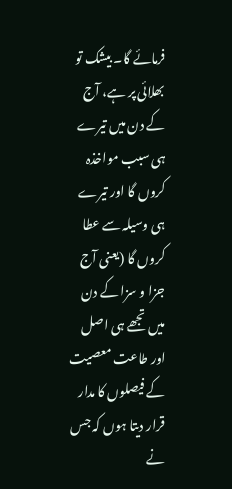فرمائے گا۔ بیشک تو بھلائی پر ہے، آج کے دن میں تیرے ہی سبب مواخذہ کروں گا اور تیرے ہی وسیلہ سے عطا کروں گا (یعنی آج جزا و سزا کے دن میں تجھے ہی اصل اور طاعت معصیت کے فیصلوں کا مدار قرار دیتا ہوں کہ جس نے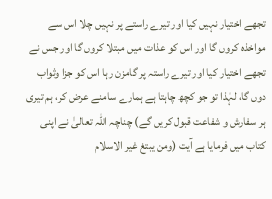تجھے اختیار نہیں کیا اور تیرے راستے پر نہیں چلا اس سے مواخذہ کروں گا اور اس کو عذات میں مبتلا کروں گا اور جس نے تجھے اختیار کیا اور تیرے راستہ پر گامزن رہا اس کو جزا وثواب دوں گا، لہٰذا تو جو کچھ چاہتا ہے ہمارے سامنے عرض کر، ہم تیری ہر سفارش و شفاعت قبول کریں گے) چناچہ اللہ تعالیٰ نے اپنی کتاب میں فرمایا ہے آیت (ومن یبتغ غیر الاسلام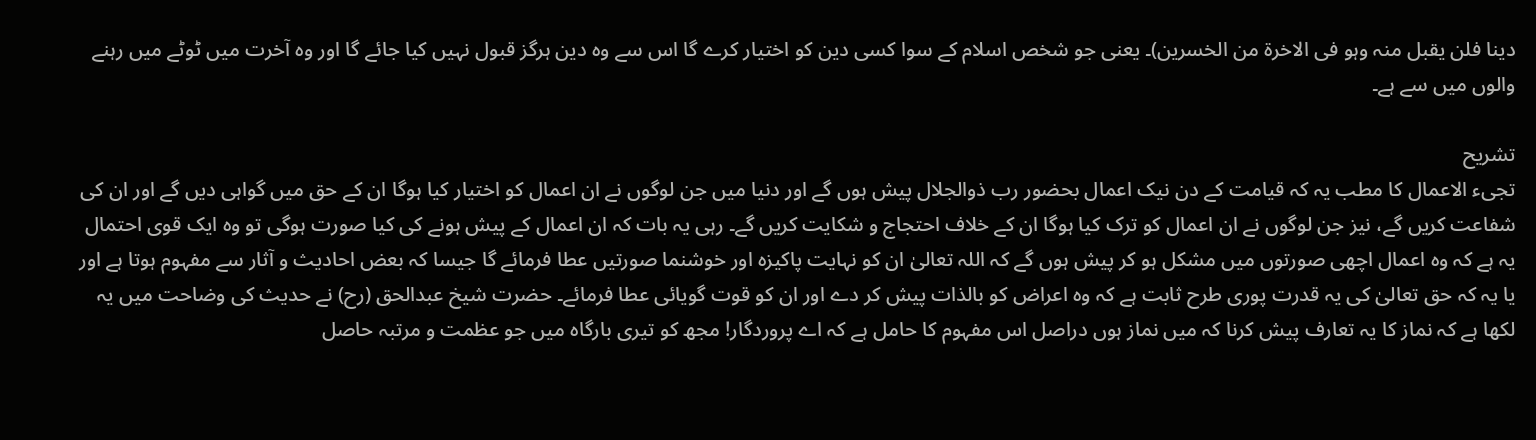دینا فلن یقبل منہ وہو فی الاخرۃ من الخسرین)۔ یعنی جو شخص اسلام کے سوا کسی دین کو اختیار کرے گا اس سے وہ دین ہرگز قبول نہیں کیا جائے گا اور وہ آخرت میں ٹوٹے میں رہنے والوں میں سے ہے۔

تشریح
تجیء الاعمال کا مطب یہ کہ قیامت کے دن نیک اعمال بحضور رب ذوالجلال پیش ہوں گے اور دنیا میں جن لوگوں نے ان اعمال کو اختیار کیا ہوگا ان کے حق میں گواہی دیں گے اور ان کی شفاعت کریں گے، نیز جن لوگوں نے ان اعمال کو ترک کیا ہوگا ان کے خلاف احتجاج و شکایت کریں گے۔ رہی یہ بات کہ ان اعمال کے پیش ہونے کی کیا صورت ہوگی تو وہ ایک قوی احتمال یہ ہے کہ وہ اعمال اچھی صورتوں میں مشکل ہو کر پیش ہوں گے کہ اللہ تعالیٰ ان کو نہایت پاکیزہ اور خوشنما صورتیں عطا فرمائے گا جیسا کہ بعض احادیث و آثار سے مفہوم ہوتا ہے اور یا یہ کہ حق تعالیٰ کی یہ قدرت پوری طرح ثابت ہے کہ وہ اعراض کو بالذات پیش کر دے اور ان کو قوت گویائی عطا فرمائے۔ حضرت شیخ عبدالحق (رح) نے حدیث کی وضاحت میں یہ لکھا ہے کہ نماز کا یہ تعارف پیش کرنا کہ میں نماز ہوں دراصل اس مفہوم کا حامل ہے کہ اے پروردگار! مجھ کو تیری بارگاہ میں جو عظمت و مرتبہ حاصل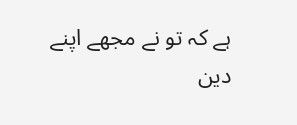ہے کہ تو نے مجھے اپنے دین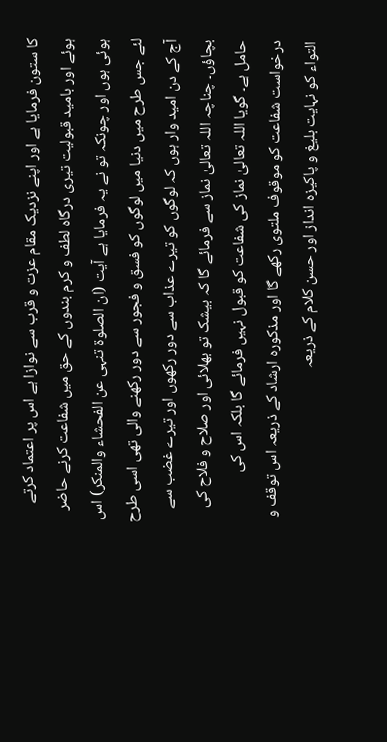کا ستون فرمایا ہے اور اپنے نزدیک مقام عزت و قرب سے نوازا ہے اس پر اعتماد کرتے ہوئے اور بامید قبولیت تیری درگاہ لطف و کرم بندوں کے حق میں شفاعت کرنے حاضر ہوئی ہوں اور چونکہ تو نے یہ فرمایا ہے آیت (ان الصلوۃ تنہی عن الفحشاء والمنکر) اس لئے جس طرح میں دنیا میں لوگوں کو فسق و فجور سے دور رکھنے والی تھی اسی طرح آج کے دن امید وار ہوں کہ لوگوں کو تیرے عذاب سے دور رکھوں اور تیرے غضب سے بچاؤں۔ چناچہ اللہ تعالیٰ نماز سے فرمائے گا کہ بیشک تو بھلائی اور صلاح و فلاح کی حامل ہے۔ گویا اللہ تعالیٰ نماز کی شفاعت کو قبول نہیں فرمائے گا بلکہ اس کی درخواست شفاعت کو موقوف ملتوی رکھے گا اور مذکورہ ارشاد کے ذریعہ اس توقف و التواء کو نہایت بلیغ و پاکیزہ انداز اور حسن کلام کے ذریعہ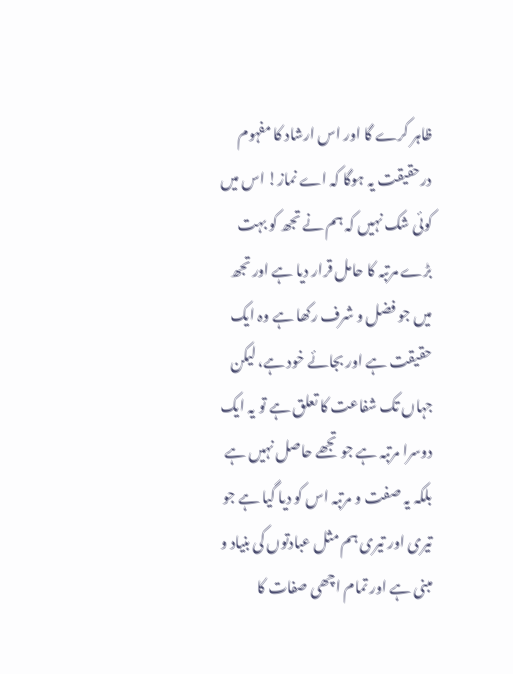ظاہر کرے گا اور اس ارشاد کا مفہوم درحقیقت یہ ہوگا کہ اے نماز! اس میں کوئی شک نہیں کہ ہم نے تجھ کو بہت بڑے مرتبہ کا حامل قرار دیا ہے اور تجھ میں جو فضل و شرف رکھا ہے وہ ایک حقیقت ہے اور بجائے خود ہے، لیکن جہاں تک شفاعت کا تعلق ہے تو یہ ایک دوسرا مرتبہ ہے جو تجھے حاصل نہیں ہے بلکہ یہ صفت و مرتبہ اس کو دیا گیا ہے جو تیری اور تیری ہم مثل عبادتوں کی بنیاد و مبنی ہے اور تمام اچھی صفات کا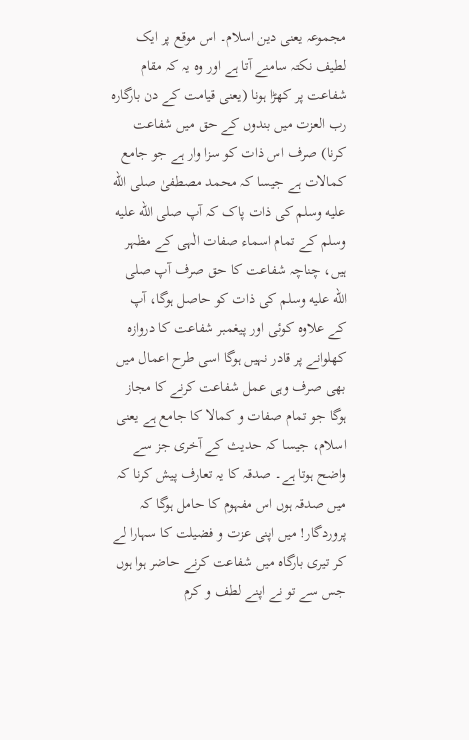مجموعہ یعنی دین اسلام۔ اس موقع پر ایک لطیف نکتہ سامنے آتا ہے اور وہ یہ کہ مقام شفاعت پر کھڑا ہونا (یعنی قیامت کے دن بارگارہ رب العزت میں بندوں کے حق میں شفاعت کرنا) صرف اس ذات کو سزا وار ہے جو جامع کمالات ہے جیسا کہ محمد مصطفیٰ صلى الله عليه وسلم کی ذات پاک کہ آپ صلى الله عليه وسلم کے تمام اسماء صفات الٰہی کے مظہر ہیں، چناچہ شفاعت کا حق صرف آپ صلى الله عليه وسلم کی ذات کو حاصل ہوگا، آپ کے علاوہ کوئی اور پیغمبر شفاعت کا دروازہ کھلوانے پر قادر نہیں ہوگا اسی طرح اعمال میں بھی صرف وہی عمل شفاعت کرنے کا مجاز ہوگا جو تمام صفات و کمالا کا جامع ہے یعنی اسلام، جیسا کہ حدیث کے آخری جز سے واضح ہوتا ہے۔ صدقہ کا یہ تعارف پیش کرنا کہ میں صدقہ ہوں اس مفہوم کا حامل ہوگا کہ پروردگار! میں اپنی عزت و فضیلت کا سہارا لے کر تیری بارگاہ میں شفاعت کرنے حاضر ہوا ہوں جس سے تو نے اپنے لطف و کرم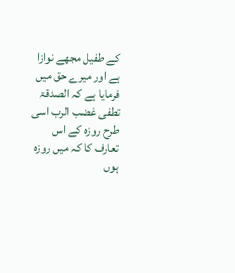کے طفیل مجھے نوازا ہے اور میرے حق میں فرمایا ہے کہ الصدقۃ تطفی غضب الرب اسی طرح روزہ کے اس تعارف کا کہ میں روزہ ہوں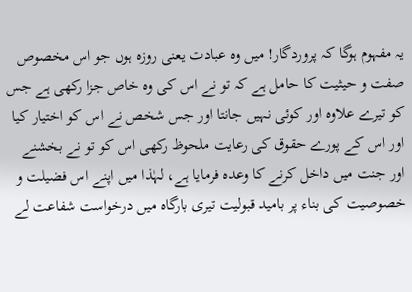یہ مفہوم ہوگا کہ پروردگار! میں وہ عبادت یعنی روزہ ہوں جو اس مخصوص صفت و حیثیت کا حامل ہے کہ تو نے اس کی وہ خاص جزا رکھی ہے جس کو تیرے علاوہ اور کوئی نہیں جانتا اور جس شخص نے اس کو اختیار کیا اور اس کے پورے حقوق کی رعایت ملحوظ رکھی اس کو تو نے بخشنے اور جنت میں داخل کرنے کا وعدہ فرمایا ہے، لہٰذا میں اپنے اس فضیلت و خصوصیت کی بناء پر بامید قبولیت تیری بارگاہ میں درخواست شفاعت لے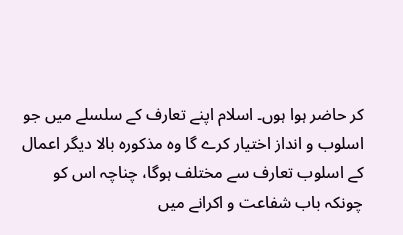کر حاضر ہوا ہوں۔ اسلام اپنے تعارف کے سلسلے میں جو اسلوب و انداز اختیار کرے گا وہ مذکورہ بالا دیگر اعمال کے اسلوب تعارف سے مختلف ہوگا، چناچہ اس کو چونکہ باب شفاعت و اکرانے میں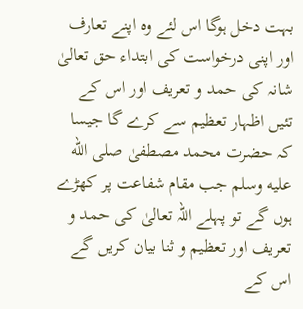بہت دخل ہوگا اس لئے وہ اپنے تعارف اور اپنی درخواست کی ابتداء حق تعالیٰ شانہ کی حمد و تعریف اور اس کے تئیں اظہار تعظیم سے کرے گا جیسا کہ حضرت محمد مصطفیٰ صلى الله عليه وسلم جب مقام شفاعت پر کھڑے ہوں گے تو پہلے اللہ تعالیٰ کی حمد و تعریف اور تعظیم و ثنا بیان کریں گے اس کے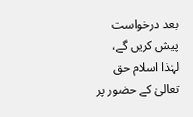بعد درخواست پیش کریں گے، لہٰذا اسلام حق تعالیٰ کے حضور پر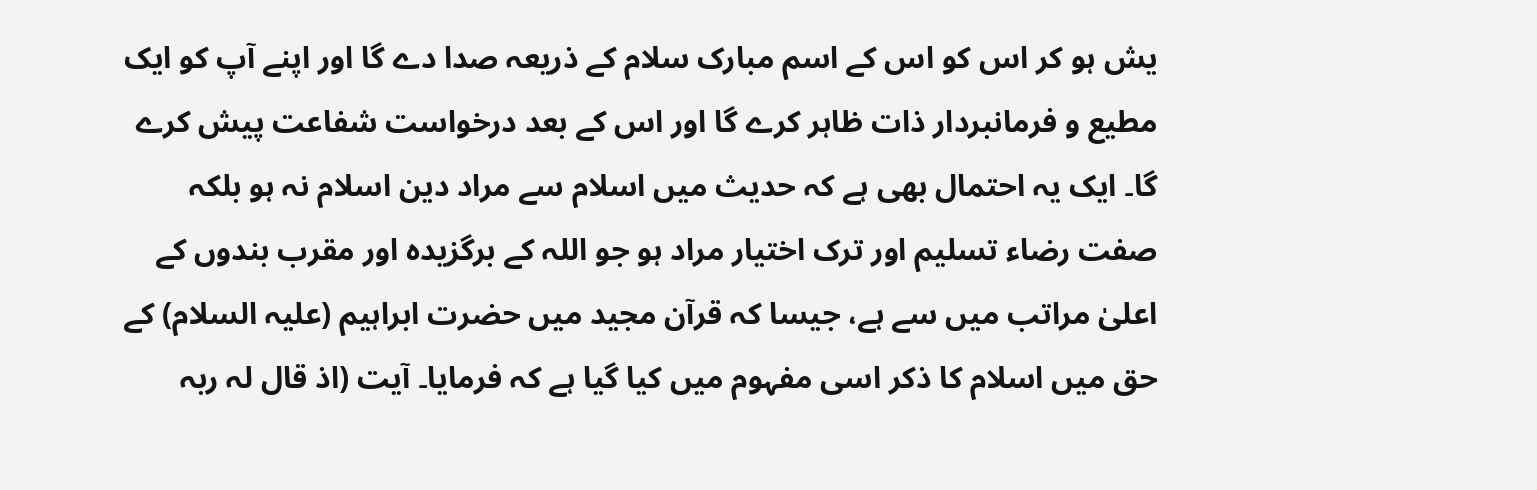یش ہو کر اس کو اس کے اسم مبارک سلام کے ذریعہ صدا دے گا اور اپنے آپ کو ایک مطیع و فرمانبردار ذات ظاہر کرے گا اور اس کے بعد درخواست شفاعت پیش کرے گا۔ ایک یہ احتمال بھی ہے کہ حدیث میں اسلام سے مراد دین اسلام نہ ہو بلکہ صفت رضاء تسلیم اور ترک اختیار مراد ہو جو اللہ کے برگزیدہ اور مقرب بندوں کے اعلیٰ مراتب میں سے ہے، جیسا کہ قرآن مجید میں حضرت ابراہیم (علیہ السلام) کے حق میں اسلام کا ذکر اسی مفہوم میں کیا گیا ہے کہ فرمایا۔ آیت (اذ قال لہ ربہ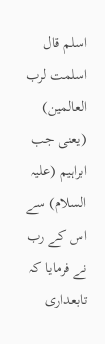اسلم قال اسلمت لرب العالمین) (یعنی جب ابراہیم (علیہ السلام) سے اس کے رب نے فرمایا کہ تابعداری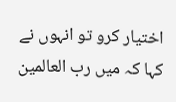اختیار کرو تو انہوں نے کہا کہ میں رب العالمین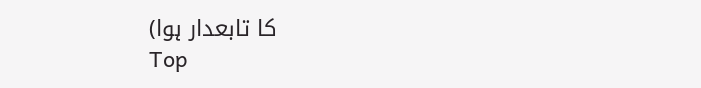کا تابعدار ہوا)
Top